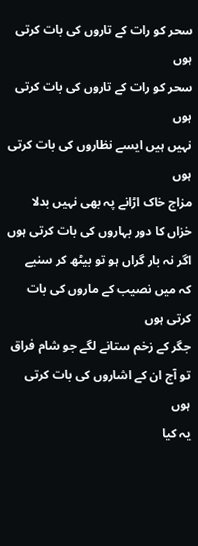سحر کو رات کے تاروں کی بات کرتی ہوں
سحر کو رات کے تاروں کی بات کرتی ہوں
نہیں ہیں ایسے نظاروں کی بات کرتی ہوں
مزاج خاک اڑانے پہ بھی نہیں بدلا
خزاں کا دور بہاروں کی بات کرتی ہوں
اگر نہ بار گراں ہو تو بیٹھ کر سنیے
کہ میں نصیب کے ماروں کی بات کرتی ہوں
جگر کے زخم ستانے لگے جو شام فراق
تو آج ان کے اشاروں کی بات کرتی ہوں
یہ کیا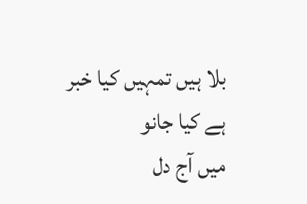بلا ہیں تمہیں کیا خبر ہے کیا جانو
میں آج دل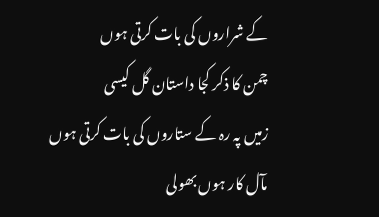کے شراروں کی بات کرتی ہوں
چمن کا ذکر کجا داستان گل کیسی
زمیں پہ رہ کے ستاروں کی بات کرتی ہوں
مآل کار ہوں بھولی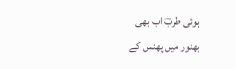ہوئی طربؔ اب بھی
بھنور میں پھنس کے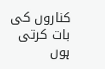کناروں کی بات کرتی ہوں